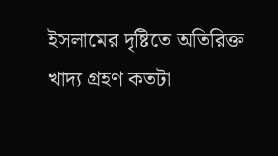ইসলামের দৃষ্টিতে অতিরিক্ত খাদ্য গ্রহণ কতটা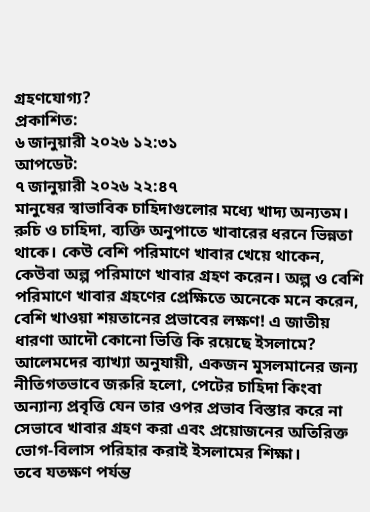গ্রহণযোগ্য?
প্রকাশিত:
৬ জানুয়ারী ২০২৬ ১২:৩১
আপডেট:
৭ জানুয়ারী ২০২৬ ২২:৪৭
মানুষের স্বাভাবিক চাহিদাগুলোর মধ্যে খাদ্য অন্যতম। রুচি ও চাহিদা, ব্যক্তি অনুপাতে খাবারের ধরনে ভিন্নতা থাকে। কেউ বেশি পরিমাণে খাবার খেয়ে থাকেন, কেউবা অল্প পরিমাণে খাবার গ্রহণ করেন। অল্প ও বেশি পরিমাণে খাবার গ্রহণের প্রেক্ষিতে অনেকে মনে করেন, বেশি খাওয়া শয়তানের প্রভাবের লক্ষণ! এ জাতীয় ধারণা আদৌ কোনো ভিত্তি কি রয়েছে ইসলামে?
আলেমদের ব্যাখ্যা অনুযায়ী, একজন মুসলমানের জন্য নীতিগতভাবে জরুরি হলো, পেটের চাহিদা কিংবা অন্যান্য প্রবৃত্তি যেন তার ওপর প্রভাব বিস্তার করে না সেভাবে খাবার গ্রহণ করা এবং প্রয়োজনের অতিরিক্ত ভোগ-বিলাস পরিহার করাই ইসলামের শিক্ষা।
তবে যতক্ষণ পর্যন্ত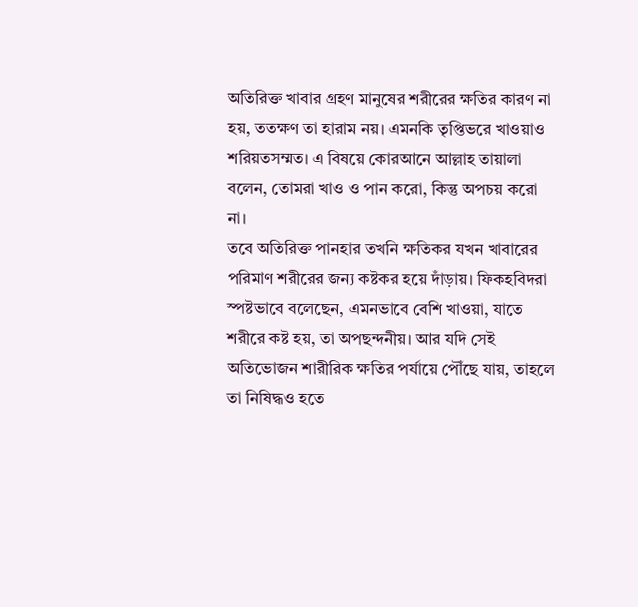অতিরিক্ত খাবার গ্রহণ মানুষের শরীরের ক্ষতির কারণ না হয়, ততক্ষণ তা হারাম নয়। এমনকি তৃপ্তিভরে খাওয়াও শরিয়তসম্মত। এ বিষয়ে কোরআনে আল্লাহ তায়ালা বলেন, তোমরা খাও ও পান করো, কিন্তু অপচয় করো না।
তবে অতিরিক্ত পানহার তখনি ক্ষতিকর যখন খাবারের পরিমাণ শরীরের জন্য কষ্টকর হয়ে দাঁড়ায়। ফিকহবিদরা স্পষ্টভাবে বলেছেন, এমনভাবে বেশি খাওয়া, যাতে শরীরে কষ্ট হয়, তা অপছন্দনীয়। আর যদি সেই অতিভোজন শারীরিক ক্ষতির পর্যায়ে পৌঁছে যায়, তাহলে তা নিষিদ্ধও হতে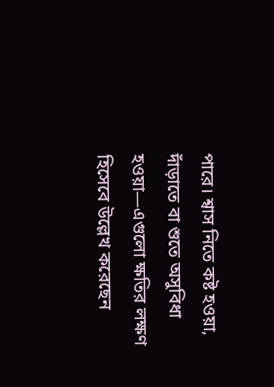পারে। শ্বাস নিতে কষ্ট হওয়া, দাঁড়াতে বা শুতে অসুবিধা হওয়া—এগুলো ক্ষতির লক্ষণ হিসেবে উল্লেখ করেছেন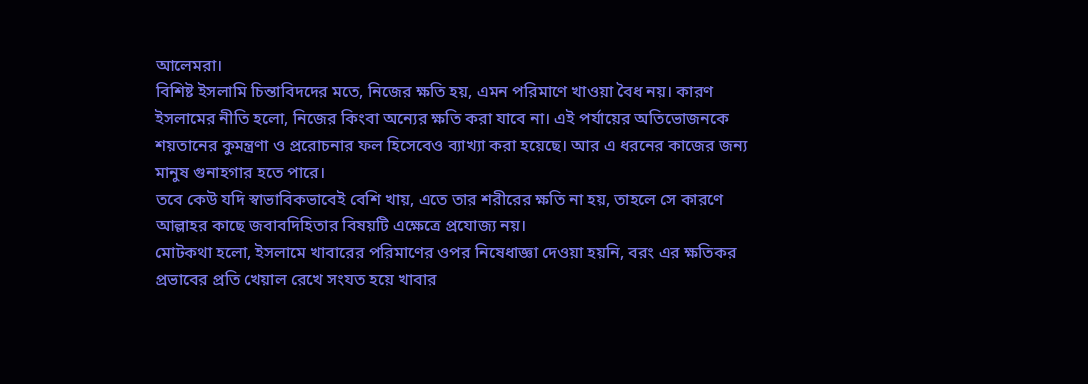আলেমরা।
বিশিষ্ট ইসলামি চিন্তাবিদদের মতে, নিজের ক্ষতি হয়, এমন পরিমাণে খাওয়া বৈধ নয়। কারণ ইসলামের নীতি হলো, নিজের কিংবা অন্যের ক্ষতি করা যাবে না। এই পর্যায়ের অতিভোজনকে শয়তানের কুমন্ত্রণা ও প্ররোচনার ফল হিসেবেও ব্যাখ্যা করা হয়েছে। আর এ ধরনের কাজের জন্য মানুষ গুনাহগার হতে পারে।
তবে কেউ যদি স্বাভাবিকভাবেই বেশি খায়, এতে তার শরীরের ক্ষতি না হয়, তাহলে সে কারণে আল্লাহর কাছে জবাবদিহিতার বিষয়টি এক্ষেত্রে প্রযোজ্য নয়।
মোটকথা হলো, ইসলামে খাবারের পরিমাণের ওপর নিষেধাজ্ঞা দেওয়া হয়নি, বরং এর ক্ষতিকর প্রভাবের প্রতি খেয়াল রেখে সংযত হয়ে খাবার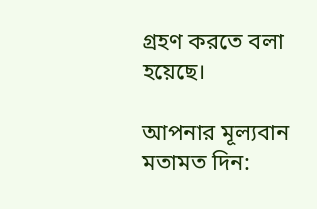গ্রহণ করতে বলা হয়েছে।

আপনার মূল্যবান মতামত দিন: